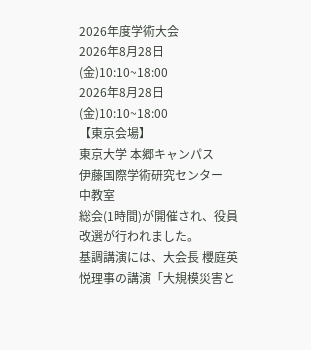2026年度学術大会
2026年8月28日(金)10:10~18:00
2026年8月28日(金)10:10~18:00
【東京会場】
東京大学 本郷キャンパス
伊藤国際学術研究センター
中教室
総会(1時間)が開催され、役員改選が行われました。
基調講演には、大会長 櫻庭英悦理事の講演「大規模災害と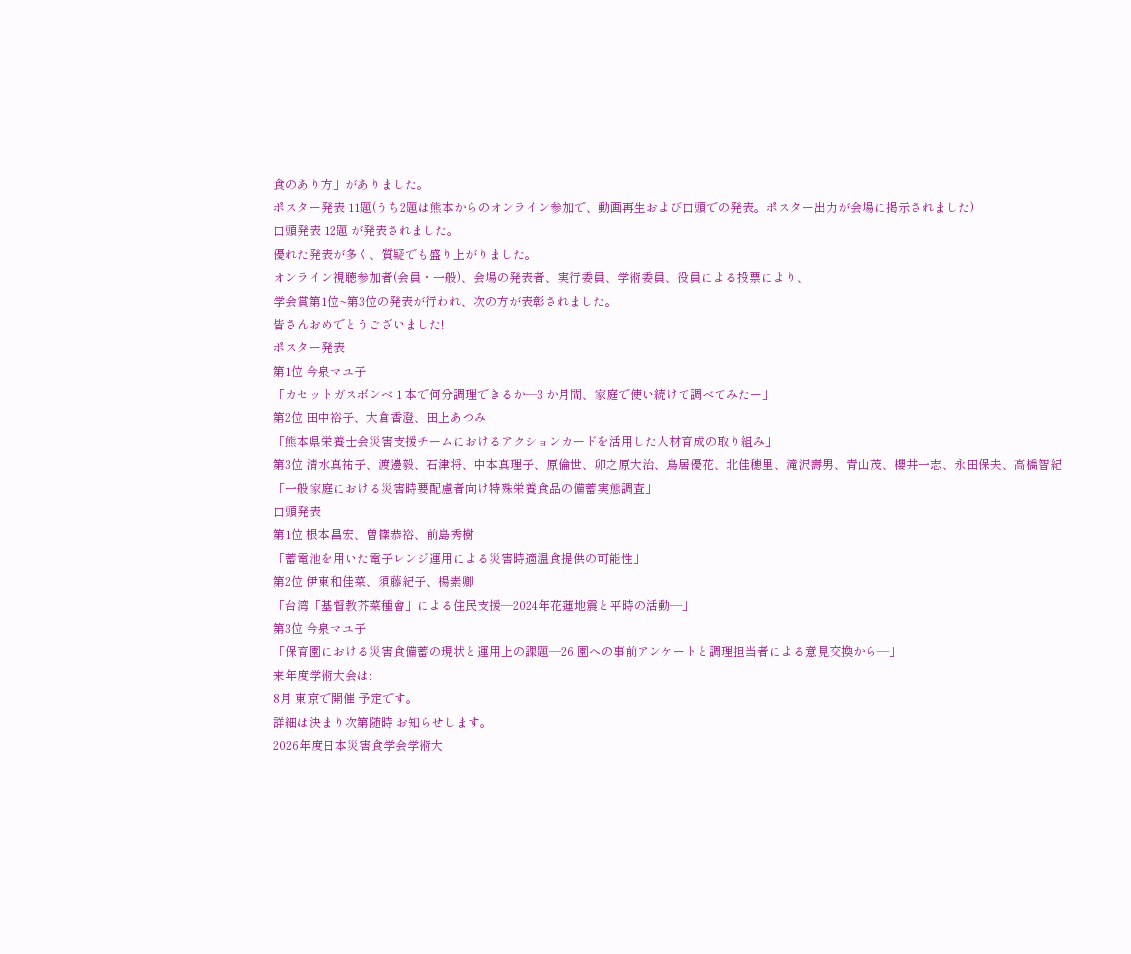食のあり方」がありました。
ポスター発表 11題(うち2題は熊本からのオンライン参加で、動画再生および口頭での発表。ポスター出力が会場に掲示されました)
口頭発表 12題 が発表されました。
優れた発表が多く、質疑でも盛り上がりました。
オンライン視聴参加者(会員・一般)、会場の発表者、実行委員、学術委員、役員による投票により、
学会賞第1位~第3位の発表が行われ、次の方が表彰されました。
皆さんおめでとうございました!
ポスター発表
第1位 今泉マユ子
「カセットガスボンベ 1 本で何分調理できるか―3 か月間、家庭で使い続けて調べてみたー」
第2位 田中裕子、大倉香澄、田上あつみ
「熊本県栄養士会災害支援チームにおけるアクションカードを活用した人材育成の取り組み」
第3位 清水真祐子、渡邊毅、石津将、中本真理子、原倫世、卯之原大治、鳥居優花、北佳穂里、滝沢壽男、青山茂、櫻井一志、永田保夫、高橋智紀
「一般家庭における災害時要配慮者向け特殊栄養食品の備蓄実態調査」
口頭発表
第1位 根本昌宏、曽篠恭裕、前島秀樹
「蓄電池を用いた電子レンジ運用による災害時適温食提供の可能性」
第2位 伊東和佳菜、須藤紀子、楊素卿
「台湾「基督教芥菜種會」による住民支援―2024年花蓮地震と平時の活動―」
第3位 今泉マユ子
「保育園における災害食備蓄の現状と運用上の課題―26 園への事前アンケートと調理担当者による意見交換から―」
来年度学術大会は:
8月 東京で開催 予定です。
詳細は決まり次第随時 お知らせします。
2026年度日本災害食学会学術大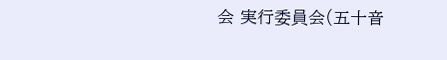会 実行委員会(五十音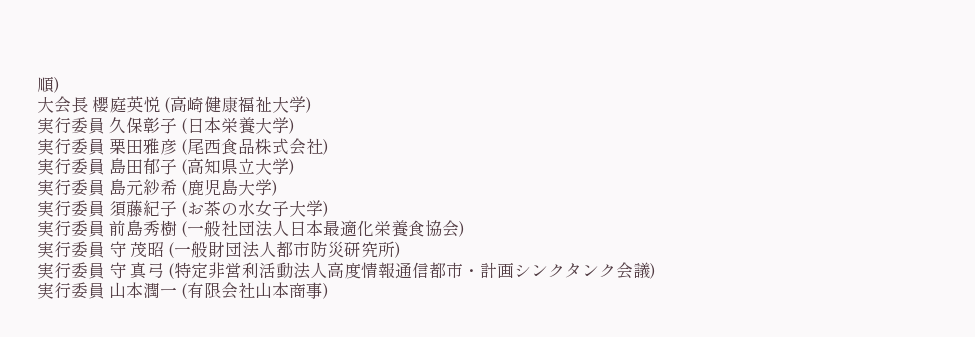順)
大会長 櫻庭英悦 (高崎健康福祉大学)
実行委員 久保彰子 (日本栄養大学)
実行委員 栗田雅彦 (尾西食品株式会社)
実行委員 島田郁子 (高知県立大学)
実行委員 島元紗希 (鹿児島大学)
実行委員 須藤紀子 (お茶の水女子大学)
実行委員 前島秀樹 (一般社団法人日本最適化栄養食協会)
実行委員 守 茂昭 (一般財団法人都市防災研究所)
実行委員 守 真弓 (特定非営利活動法人高度情報通信都市・計画シンクタンク会議)
実行委員 山本潤一 (有限会社山本商事)